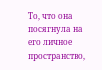То, что она посягнула на его личное пространство,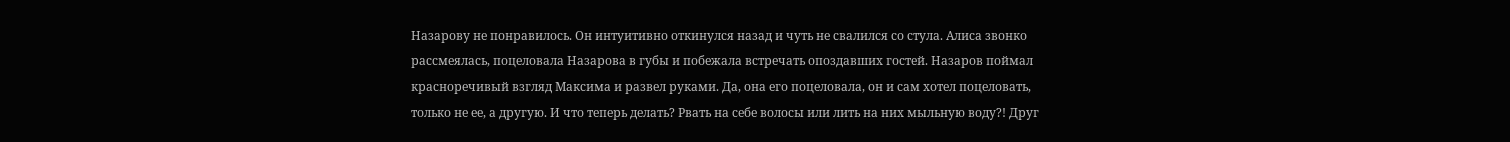Назарову не понравилось. Он интуитивно откинулся назад и чуть не свалился со стула. Алиса звонко рассмеялась, поцеловала Назарова в губы и побежала встречать опоздавших гостей. Назаров поймал красноречивый взгляд Максима и развел руками. Да, она его поцеловала, он и сам хотел поцеловать, только не ее, а другую. И что теперь делать? Рвать на себе волосы или лить на них мыльную воду?! Друг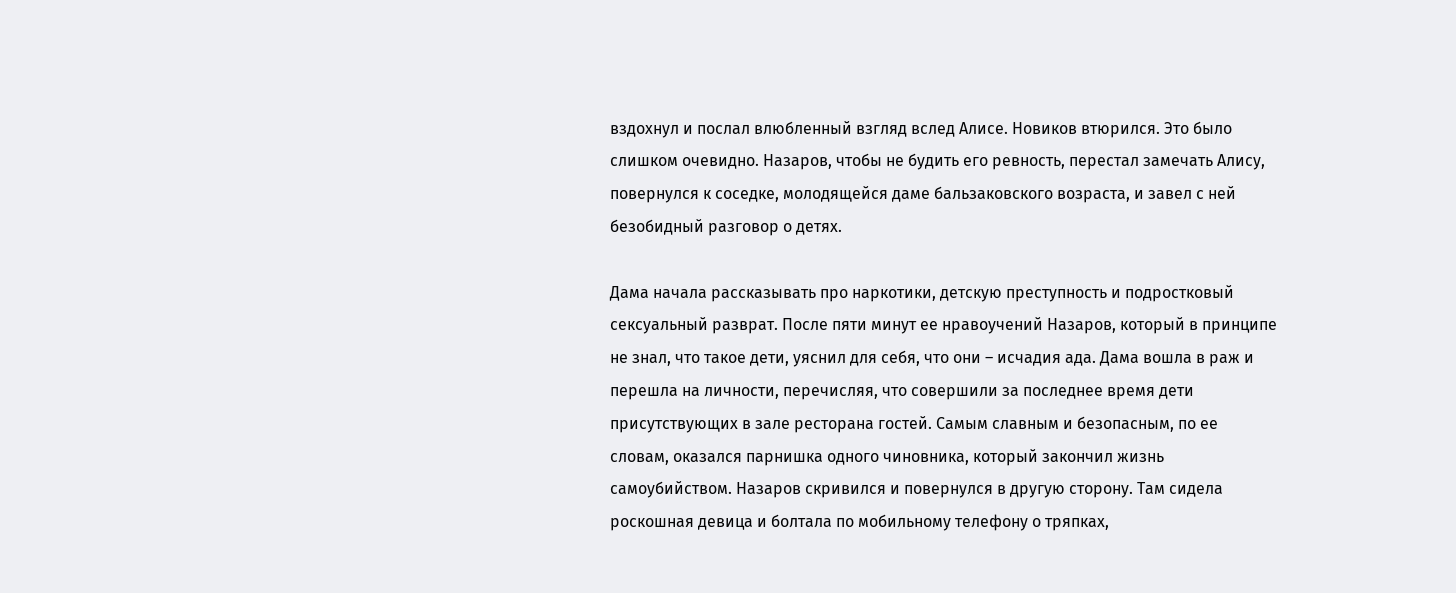вздохнул и послал влюбленный взгляд вслед Алисе. Новиков втюрился. Это было слишком очевидно. Назаров, чтобы не будить его ревность, перестал замечать Алису, повернулся к соседке, молодящейся даме бальзаковского возраста, и завел с ней безобидный разговор о детях.

Дама начала рассказывать про наркотики, детскую преступность и подростковый сексуальный разврат. После пяти минут ее нравоучений Назаров, который в принципе не знал, что такое дети, уяснил для себя, что они – исчадия ада. Дама вошла в раж и перешла на личности, перечисляя, что совершили за последнее время дети присутствующих в зале ресторана гостей. Самым славным и безопасным, по ее словам, оказался парнишка одного чиновника, который закончил жизнь самоубийством. Назаров скривился и повернулся в другую сторону. Там сидела роскошная девица и болтала по мобильному телефону о тряпках,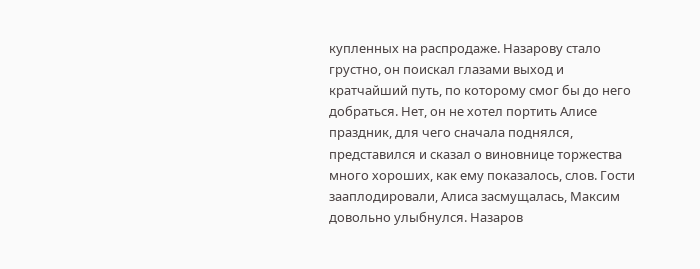купленных на распродаже. Назарову стало грустно, он поискал глазами выход и кратчайший путь, по которому смог бы до него добраться. Нет, он не хотел портить Алисе праздник, для чего сначала поднялся, представился и сказал о виновнице торжества много хороших, как ему показалось, слов. Гости зааплодировали, Алиса засмущалась, Максим довольно улыбнулся. Назаров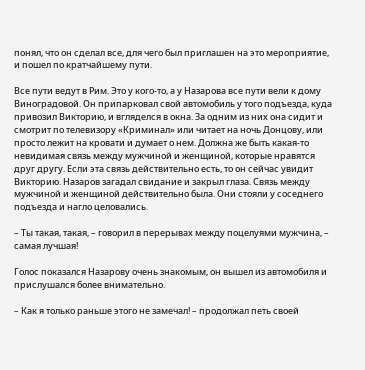понял, что он сделал все, для чего был приглашен на это мероприятие, и пошел по кратчайшему пути.

Все пути ведут в Рим. Это у кого-то, а у Назарова все пути вели к дому Виноградовой. Он припарковал свой автомобиль у того подъезда, куда привозил Викторию, и вгляделся в окна. За одним из них она сидит и смотрит по телевизору «Криминал» или читает на ночь Донцову, или просто лежит на кровати и думает о нем. Должна же быть какая-то невидимая связь между мужчиной и женщиной, которые нравятся друг другу. Если эта связь действительно есть, то он сейчас увидит Викторию. Назаров загадал свидание и закрыл глаза. Связь между мужчиной и женщиной действительно была. Они стояли у соседнего подъезда и нагло целовались.

– Ты такая, такая, – говорил в перерывах между поцелуями мужчина, – самая лучшая!

Голос показался Назарову очень знакомым, он вышел из автомобиля и прислушался более внимательно.

– Как я только раньше этого не замечал! – продолжал петь своей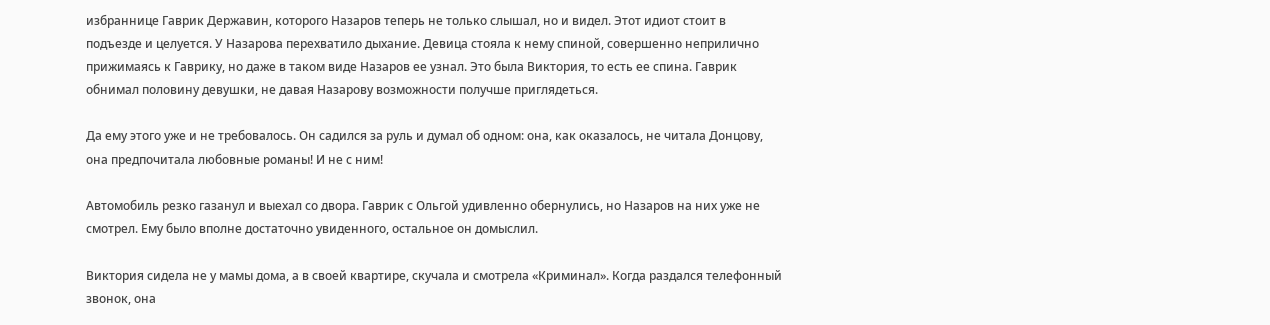избраннице Гаврик Державин, которого Назаров теперь не только слышал, но и видел. Этот идиот стоит в подъезде и целуется. У Назарова перехватило дыхание. Девица стояла к нему спиной, совершенно неприлично прижимаясь к Гаврику, но даже в таком виде Назаров ее узнал. Это была Виктория, то есть ее спина. Гаврик обнимал половину девушки, не давая Назарову возможности получше приглядеться.

Да ему этого уже и не требовалось. Он садился за руль и думал об одном: она, как оказалось, не читала Донцову, она предпочитала любовные романы! И не с ним!

Автомобиль резко газанул и выехал со двора. Гаврик с Ольгой удивленно обернулись, но Назаров на них уже не смотрел. Ему было вполне достаточно увиденного, остальное он домыслил.

Виктория сидела не у мамы дома, а в своей квартире, скучала и смотрела «Криминал». Когда раздался телефонный звонок, она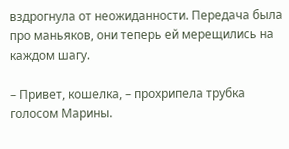вздрогнула от неожиданности. Передача была про маньяков, они теперь ей мерещились на каждом шагу.

– Привет, кошелка, – прохрипела трубка голосом Марины.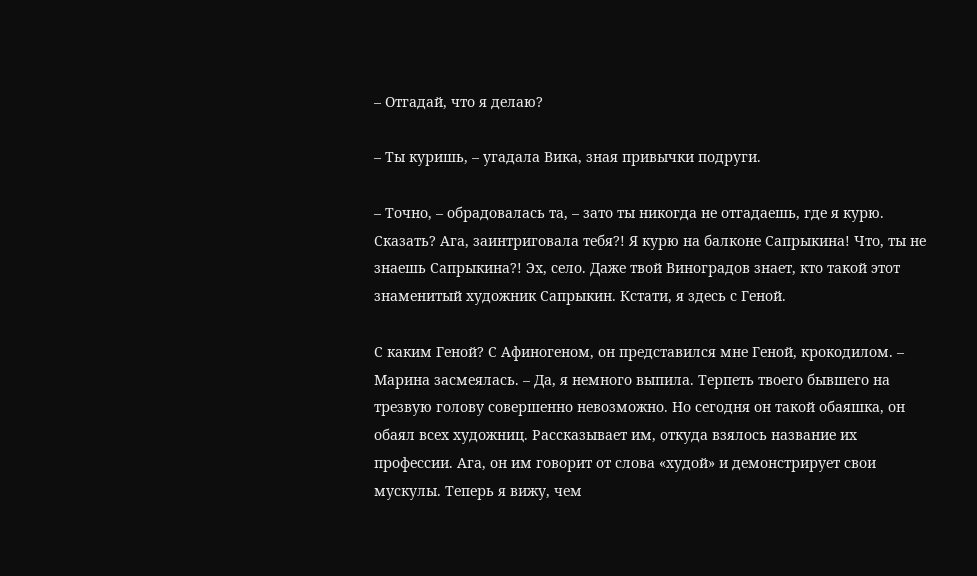– Отгадай, что я делаю?

– Ты куришь, – угадала Вика, зная привычки подруги.

– Точно, – обрадовалась та, – зато ты никогда не отгадаешь, где я курю. Сказать? Ага, заинтриговала тебя?! Я курю на балконе Сапрыкина! Что, ты не знаешь Сапрыкина?! Эх, село. Даже твой Виноградов знает, кто такой этот знаменитый художник Сапрыкин. Кстати, я здесь с Геной.

С каким Геной? С Афиногеном, он представился мне Геной, крокодилом. – Марина засмеялась. – Да, я немного выпила. Терпеть твоего бывшего на трезвую голову совершенно невозможно. Но сегодня он такой обаяшка, он обаял всех художниц. Рассказывает им, откуда взялось название их профессии. Ага, он им говорит от слова «худой» и демонстрирует свои мускулы. Теперь я вижу, чем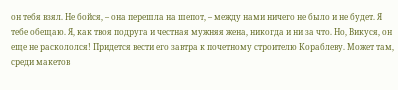он тебя взял. Не бойся, – она перешла на шепот, – между нами ничего не было и не будет. Я тебе обещаю. Я, как твоя подруга и честная мужняя жена, никогда и ни за что. Но, Викуся, он еще не раскололся! Придется вести его завтра к почетному строителю Кораблеву. Может там, среди макетов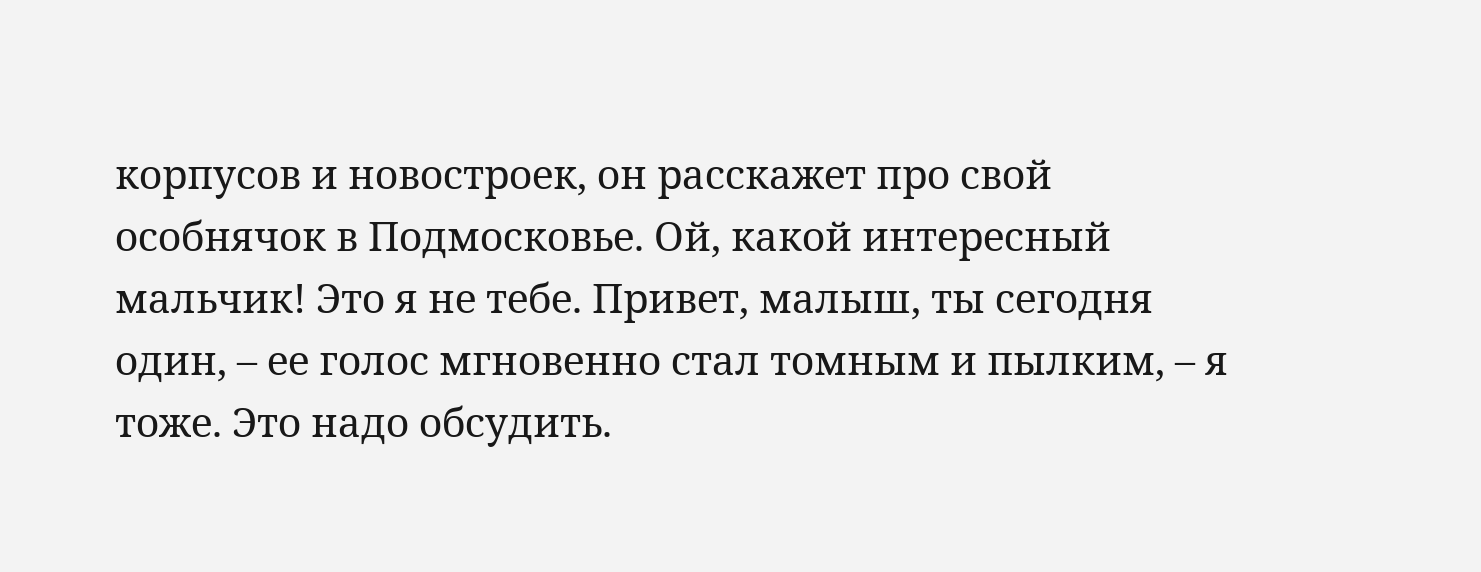корпусов и новостроек, он расскажет про свой особнячок в Подмосковье. Ой, какой интересный мальчик! Это я не тебе. Привет, малыш, ты сегодня один, – ее голос мгновенно стал томным и пылким, – я тоже. Это надо обсудить.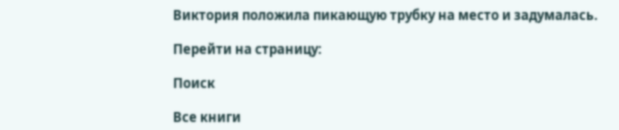Виктория положила пикающую трубку на место и задумалась.

Перейти на страницу:

Поиск

Все книги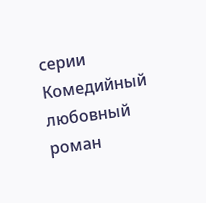серии Комедийный любовный роман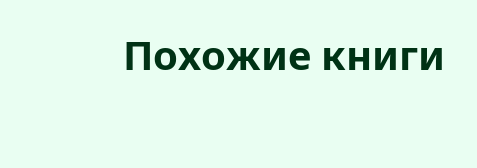Похожие книги